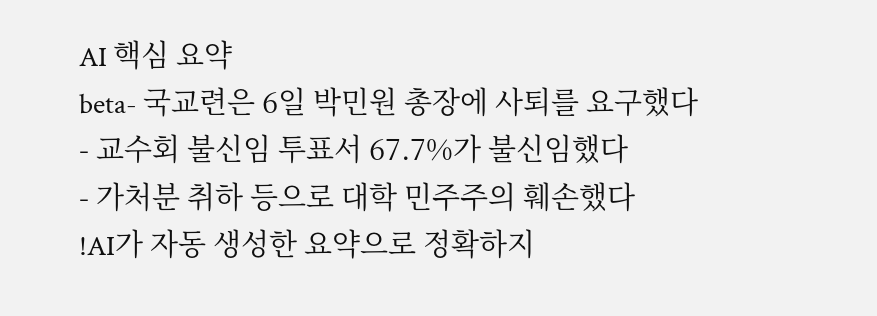AI 핵심 요약
beta- 국교련은 6일 박민원 총장에 사퇴를 요구했다
- 교수회 불신임 투표서 67.7%가 불신임했다
- 가처분 취하 등으로 대학 민주주의 훼손했다
!AI가 자동 생성한 요약으로 정확하지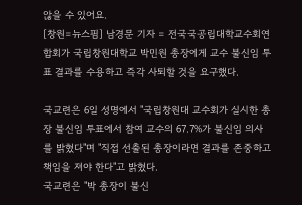않을 수 있어요.
[창원=뉴스핌] 남경문 기자 = 전국국공립대학교수회연합회가 국립창원대학교 박민원 총장에게 교수 불신임 투표 결과를 수용하고 즉각 사퇴할 것을 요구했다.

국교련은 6일 성명에서 "국립창원대 교수회가 실시한 총장 불신임 투표에서 참여 교수의 67.7%가 불신임 의사를 밝혔다"며 "직접 선출된 총장이라면 결과를 존중하고 책임을 져야 한다"고 밝혔다.
국교련은 "박 총장이 불신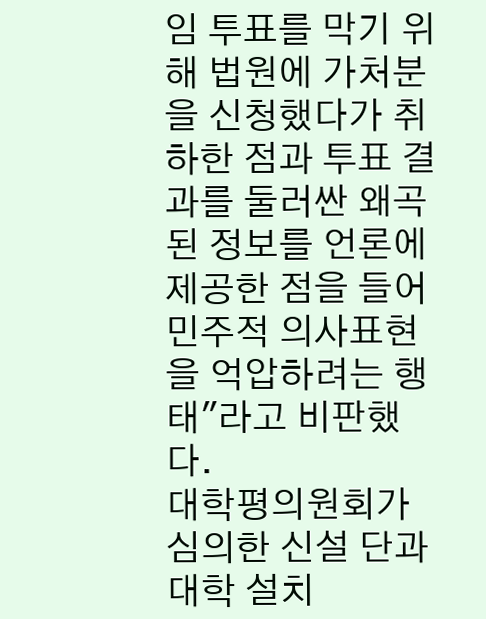임 투표를 막기 위해 법원에 가처분을 신청했다가 취하한 점과 투표 결과를 둘러싼 왜곡된 정보를 언론에 제공한 점을 들어 민주적 의사표현을 억압하려는 행태"라고 비판했다.
대학평의원회가 심의한 신설 단과대학 설치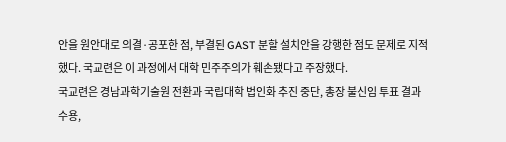안을 원안대로 의결·공포한 점, 부결된 GAST 분할 설치안을 강행한 점도 문제로 지적했다. 국교련은 이 과정에서 대학 민주주의가 훼손됐다고 주장했다.
국교련은 경남과학기술원 전환과 국립대학 법인화 추진 중단, 총장 불신임 투표 결과 수용,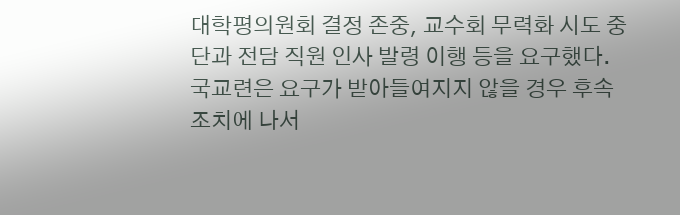대학평의원회 결정 존중, 교수회 무력화 시도 중단과 전담 직원 인사 발령 이행 등을 요구했다.
국교련은 요구가 받아들여지지 않을 경우 후속 조치에 나서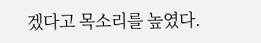겠다고 목소리를 높였다.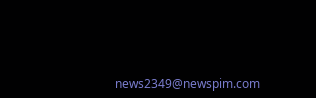news2349@newspim.com